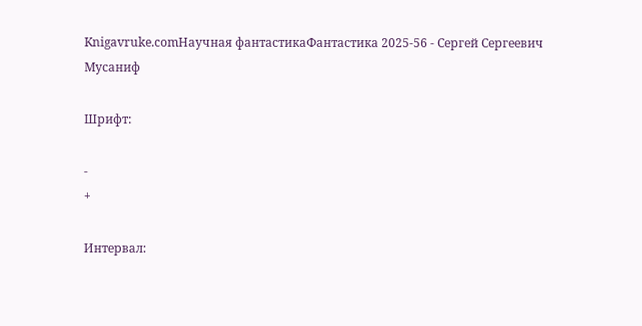Knigavruke.comНаучная фантастикаФантастика 2025-56 - Сергей Сергеевич Мусаниф

Шрифт:

-
+

Интервал: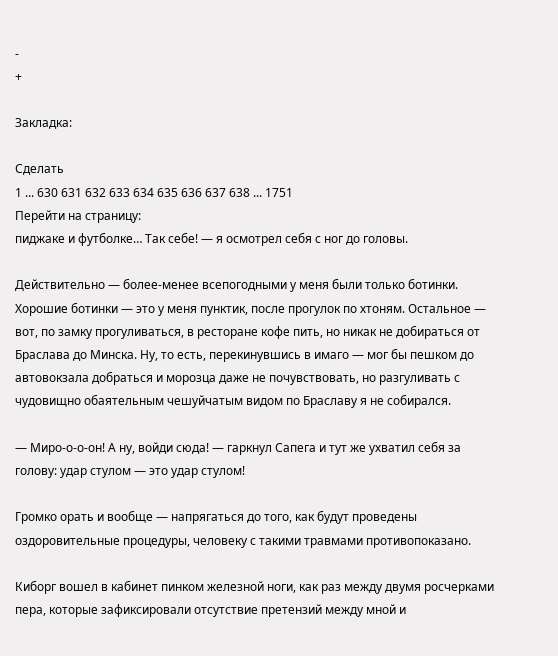-
+

Закладка:

Сделать
1 ... 630 631 632 633 634 635 636 637 638 ... 1751
Перейти на страницу:
пиджаке и футболке… Так себе! — я осмотрел себя с ног до головы.

Действительно — более-менее всепогодными у меня были только ботинки. Хорошие ботинки — это у меня пунктик, после прогулок по хтоням. Остальное — вот, по замку прогуливаться, в ресторане кофе пить, но никак не добираться от Браслава до Минска. Ну, то есть, перекинувшись в имаго — мог бы пешком до автовокзала добраться и морозца даже не почувствовать, но разгуливать с чудовищно обаятельным чешуйчатым видом по Браславу я не собирался.

— Миро-о-о-он! А ну, войди сюда! — гаркнул Сапега и тут же ухватил себя за голову: удар стулом — это удар стулом!

Громко орать и вообще — напрягаться до того, как будут проведены оздоровительные процедуры, человеку с такими травмами противопоказано.

Киборг вошел в кабинет пинком железной ноги, как раз между двумя росчерками пера, которые зафиксировали отсутствие претензий между мной и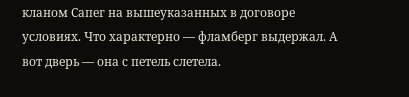кланом Сапег на вышеуказанных в договоре условиях. Что характерно — фламберг выдержал. А вот дверь — она с петель слетела.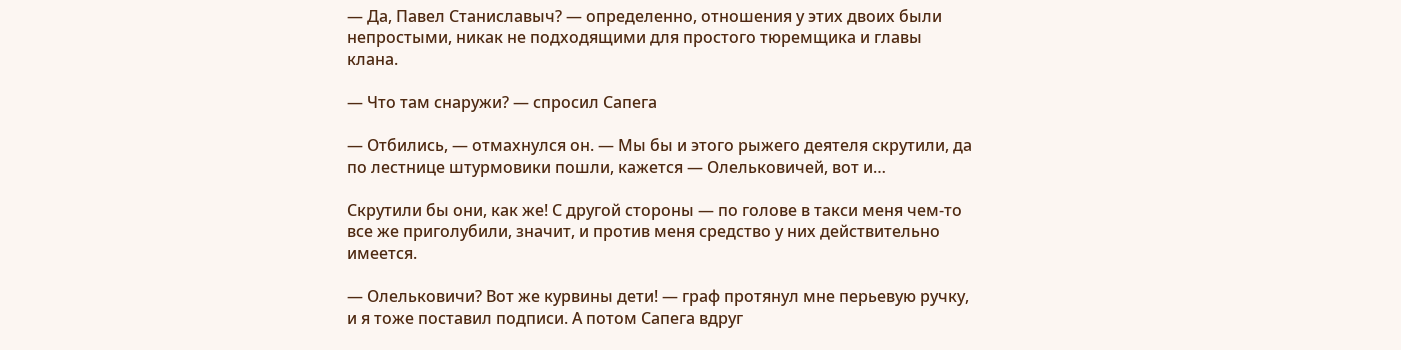— Да, Павел Станиславыч? — определенно, отношения у этих двоих были непростыми, никак не подходящими для простого тюремщика и главы клана.

— Что там снаружи? — спросил Сапега

— Отбились, — отмахнулся он. — Мы бы и этого рыжего деятеля скрутили, да по лестнице штурмовики пошли, кажется — Олельковичей, вот и…

Скрутили бы они, как же! С другой стороны — по голове в такси меня чем-то все же приголубили, значит, и против меня средство у них действительно имеется.

— Олельковичи? Вот же курвины дети! — граф протянул мне перьевую ручку, и я тоже поставил подписи. А потом Сапега вдруг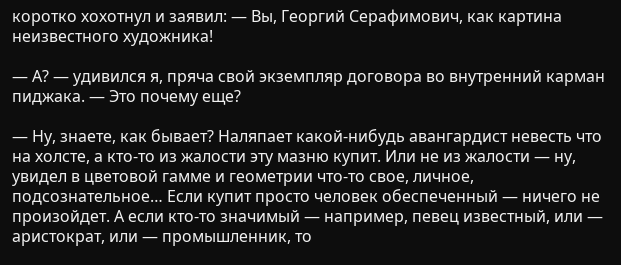коротко хохотнул и заявил: — Вы, Георгий Серафимович, как картина неизвестного художника!

— А? — удивился я, пряча свой экземпляр договора во внутренний карман пиджака. — Это почему еще?

— Ну, знаете, как бывает? Наляпает какой-нибудь авангардист невесть что на холсте, а кто-то из жалости эту мазню купит. Или не из жалости — ну, увидел в цветовой гамме и геометрии что-то свое, личное, подсознательное… Если купит просто человек обеспеченный — ничего не произойдет. А если кто-то значимый — например, певец известный, или — аристократ, или — промышленник, то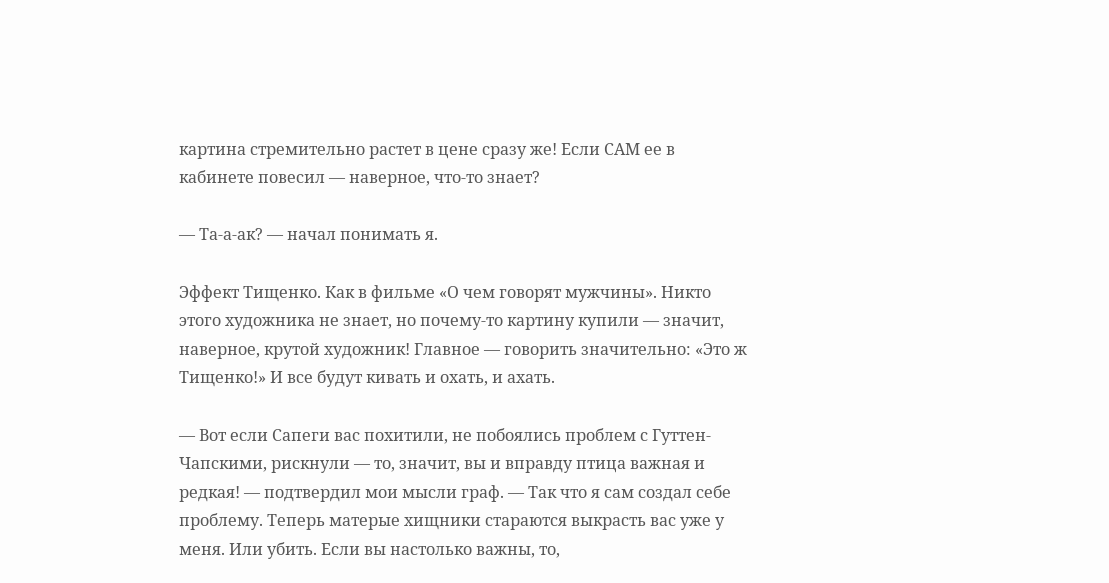картина стремительно растет в цене сразу же! Если САМ ее в кабинете повесил — наверное, что-то знает?

— Та-а-ак? — начал понимать я.

Эффект Тищенко. Как в фильме «О чем говорят мужчины». Никто этого художника не знает, но почему-то картину купили — значит, наверное, крутой художник! Главное — говорить значительно: «Это ж Тищенко!» И все будут кивать и охать, и ахать.

— Вот если Сапеги вас похитили, не побоялись проблем с Гуттен-Чапскими, рискнули — то, значит, вы и вправду птица важная и редкая! — подтвердил мои мысли граф. — Так что я сам создал себе проблему. Теперь матерые хищники стараются выкрасть вас уже у меня. Или убить. Если вы настолько важны, то,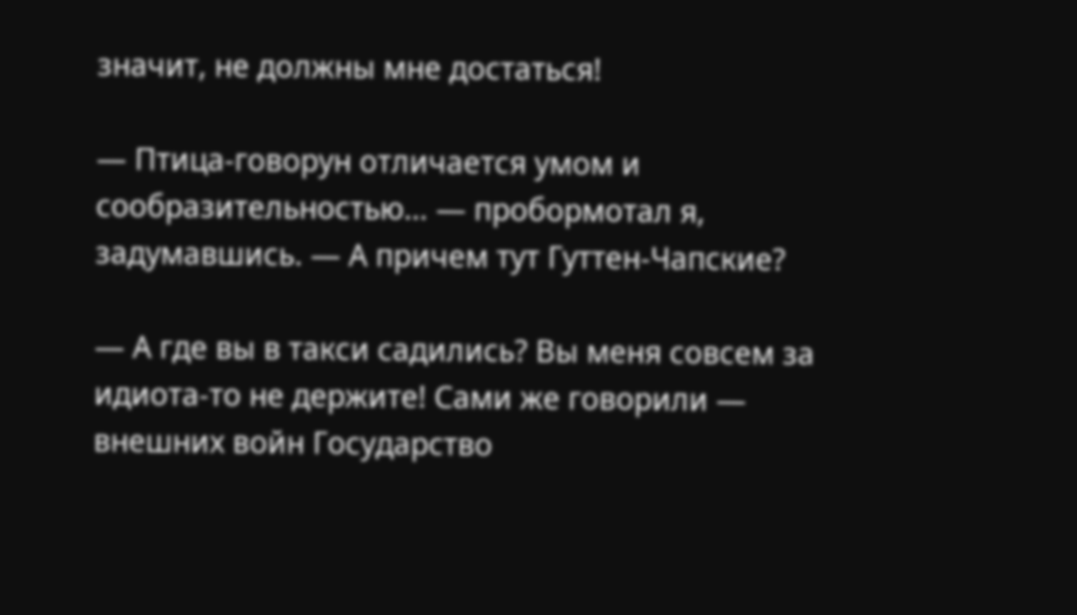значит, не должны мне достаться!

— Птица-говорун отличается умом и сообразительностью… — пробормотал я, задумавшись. — А причем тут Гуттен-Чапские?

— А где вы в такси садились? Вы меня совсем за идиота-то не держите! Сами же говорили — внешних войн Государство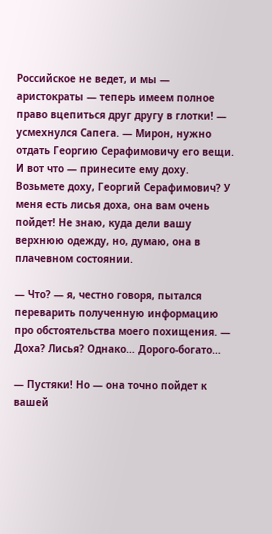Российское не ведет, и мы — аристократы — теперь имеем полное право вцепиться друг другу в глотки! — усмехнулся Сапега. — Мирон, нужно отдать Георгию Серафимовичу его вещи. И вот что — принесите ему доху. Возьмете доху, Георгий Серафимович? У меня есть лисья доха, она вам очень пойдет! Не знаю, куда дели вашу верхнюю одежду, но, думаю, она в плачевном состоянии.

— Что? — я, честно говоря, пытался переварить полученную информацию про обстоятельства моего похищения. — Доха? Лисья? Однако… Дорого-богато…

— Пустяки! Но — она точно пойдет к вашей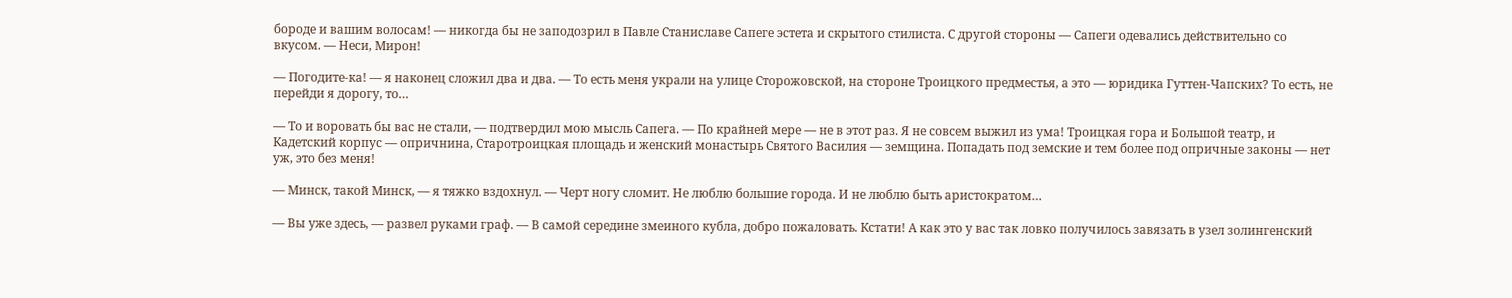бороде и вашим волосам! — никогда бы не заподозрил в Павле Станиславе Сапеге эстета и скрытого стилиста. С другой стороны — Сапеги одевались действительно со вкусом. — Неси, Мирон!

— Погодите-ка! — я наконец сложил два и два. — То есть меня украли на улице Сторожовской, на стороне Троицкого предместья, а это — юридика Гуттен-Чапских? То есть, не перейди я дорогу, то…

— То и воровать бы вас не стали, — подтвердил мою мысль Сапега. — По крайней мере — не в этот раз. Я не совсем выжил из ума! Троицкая гора и Большой театр, и Кадетский корпус — опричнина, Старотроицкая площадь и женский монастырь Святого Василия — земщина. Попадать под земские и тем более под опричные законы — нет уж, это без меня!

— Минск, такой Минск, — я тяжко вздохнул. — Черт ногу сломит. Не люблю большие города. И не люблю быть аристократом…

— Вы уже здесь, — развел руками граф. — В самой середине змеиного кубла, добро пожаловать. Кстати! А как это у вас так ловко получилось завязать в узел золингенский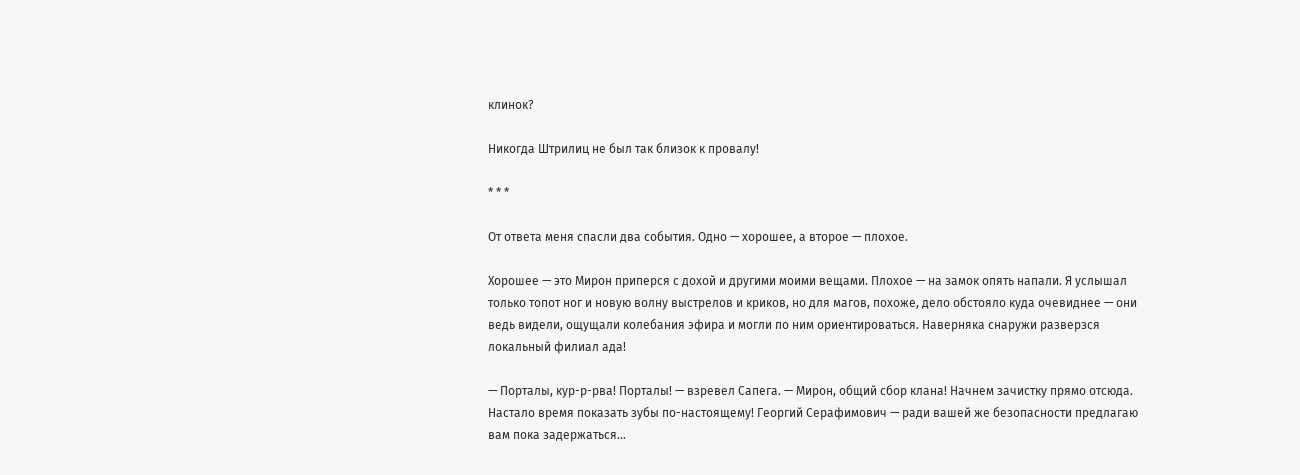клинок?

Никогда Штрилиц не был так близок к провалу!

* * *

От ответа меня спасли два события. Одно — хорошее, а второе — плохое.

Хорошее — это Мирон приперся с дохой и другими моими вещами. Плохое — на замок опять напали. Я услышал только топот ног и новую волну выстрелов и криков, но для магов, похоже, дело обстояло куда очевиднее — они ведь видели, ощущали колебания эфира и могли по ним ориентироваться. Наверняка снаружи разверзся локальный филиал ада!

— Порталы, кур-р-рва! Порталы! — взревел Сапега. — Мирон, общий сбор клана! Начнем зачистку прямо отсюда. Настало время показать зубы по-настоящему! Георгий Серафимович — ради вашей же безопасности предлагаю вам пока задержаться…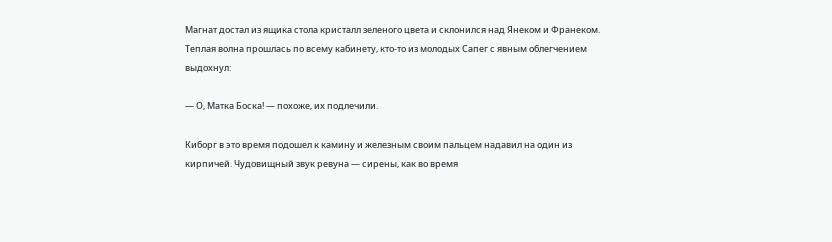Магнат достал из ящика стола кристалл зеленого цвета и склонился над Янеком и Франеком. Теплая волна прошлась по всему кабинету, кто-то из молодых Сапег с явным облегчением выдохнул:

— О, Матка Боска! — похоже, их подлечили.

Киборг в это время подошел к камину и железным своим пальцем надавил на один из кирпичей. Чудовищный звук ревуна — сирены, как во время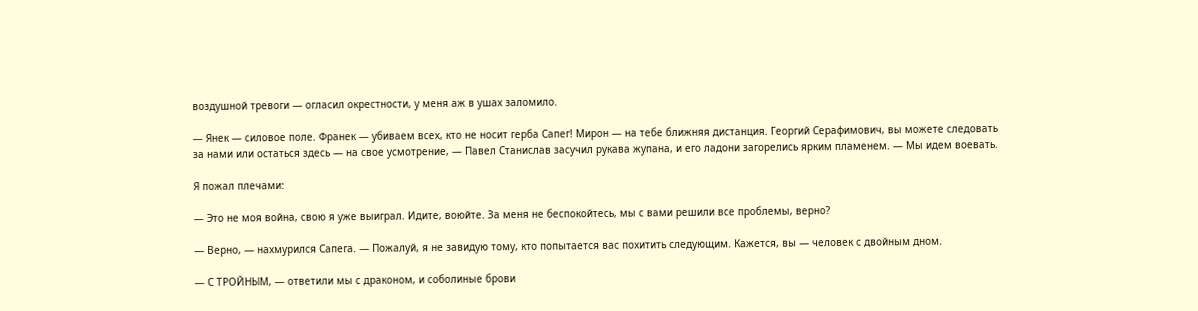воздушной тревоги — огласил окрестности, у меня аж в ушах заломило.

— Янек — силовое поле. Франек — убиваем всех, кто не носит герба Сапег! Мирон — на тебе ближняя дистанция. Георгий Серафимович, вы можете следовать за нами или остаться здесь — на свое усмотрение, — Павел Станислав засучил рукава жупана, и его ладони загорелись ярким пламенем. — Мы идем воевать.

Я пожал плечами:

— Это не моя война, свою я уже выиграл. Идите, воюйте. За меня не беспокойтесь, мы с вами решили все проблемы, верно?

— Верно, — нахмурился Сапега. — Пожалуй, я не завидую тому, кто попытается вас похитить следующим. Кажется, вы — человек с двойным дном.

— С ТРОЙНЫМ, — ответили мы с драконом, и соболиные брови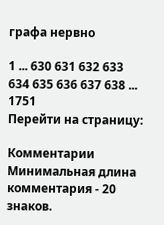графа нервно

1 ... 630 631 632 633 634 635 636 637 638 ... 1751
Перейти на страницу:

Комментарии
Минимальная длина комментария - 20 знаков.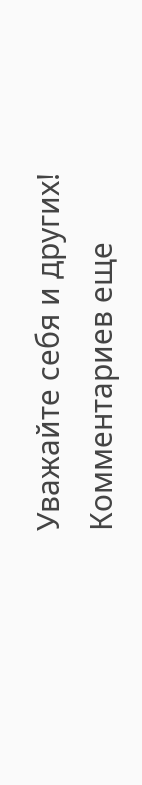Уважайте себя и других!
Комментариев еще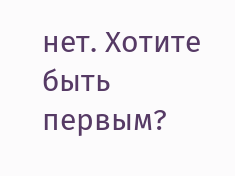нет. Хотите быть первым?